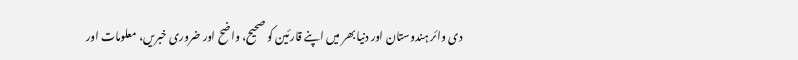دی وائر ہندوستان اور دنیا بھر میں اپنے قارئین کو صحیح، واضح اور ضروری خبریں، معلومات اور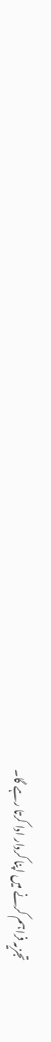تجزیہ فراہم کرنے میں اپنا کردار ادا کرتا رہے گا۔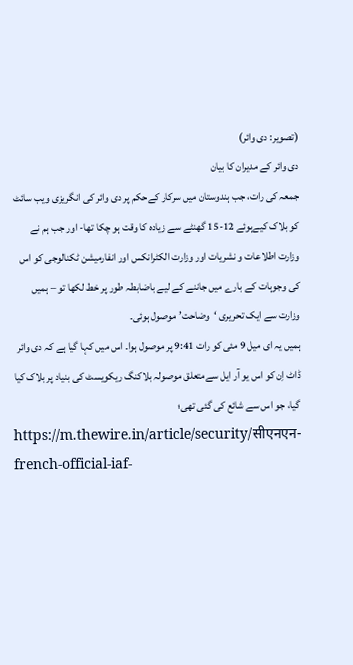(تصویر: دی وائر)
دی وائر کے مدیران کا بیان
جمعہ کی رات، جب ہندوستان میں سرکار کےحکم پر دی وائر کی انگریزی ویب سائٹ کو بلاک کیےہوئے 12-15 گھنٹے سے زیادہ کا وقت ہو چکا تھا- اور جب ہم نے وزارت اطلاعات و نشریات اور وزارت الکٹرانکس اور انفارمیشن ٹکنالوجی کو اس کی وجوہات کے بارے میں جاننے کے لیے باضابطہ طور پر خط لکھا تو – ہمیں وزارت سے ایک تحریری ‘وضاحت’ موصول ہوئی۔
ہمیں یہ ای میل 9 مئی کو رات 9:41 پر موصول ہوا۔ اس میں کہا گیا ہے کہ دی وائر ڈاٹ اِن کو اس یو آر ایل سےمتعلق موصولہ بلاکنگ ریکویسٹ کی بنیاد پر بلاک کیا گیا، جو اس سے شائع کی گئی تھی؛
https://m.thewire.in/article/security/सीएनएन-french-official-iaf-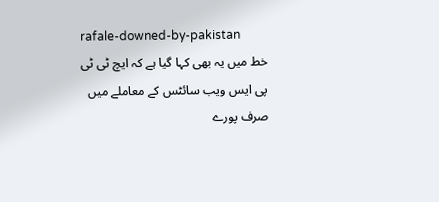rafale-downed-by-pakistan
خط میں یہ بھی کہا گیا ہے کہ ایچ ٹی ٹی پی ایس ویب سائٹس کے معاملے میں صرف پورے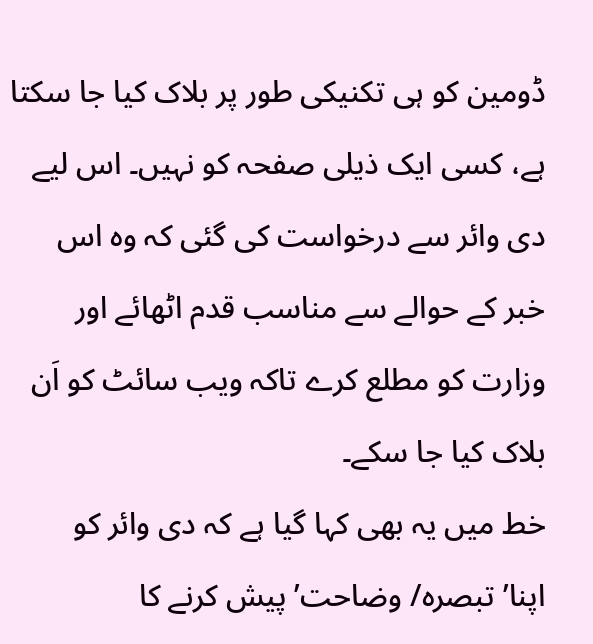ڈومین کو ہی تکنیکی طور پر بلاک کیا جا سکتا ہے، کسی ایک ذیلی صفحہ کو نہیں۔ اس لیے دی وائر سے درخواست کی گئی کہ وہ اس خبر کے حوالے سے مناسب قدم اٹھائے اور وزارت کو مطلع کرے تاکہ ویب سائٹ کو اَن بلاک کیا جا سکے۔
خط میں یہ بھی کہا گیا ہے کہ دی وائر کو اپنا’تبصرہ/ وضاحت’ پیش کرنے کا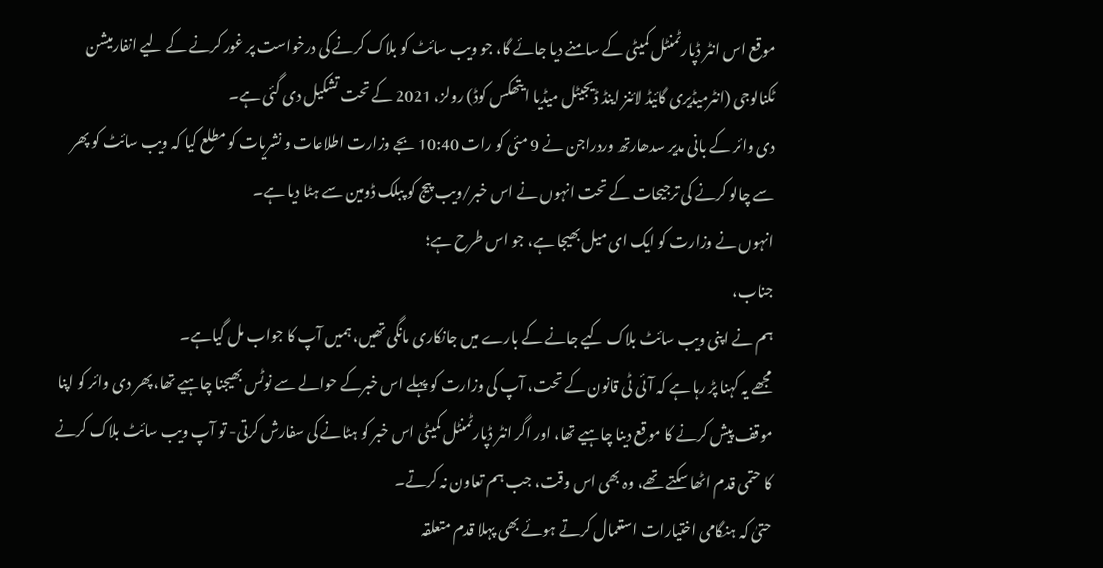موقع اس انٹر ڈپارٹمنٹل کمیٹی کے سامنے دیا جائے گا، جو ویب سائٹ کو بلاک کرنے کی درخواست پر غور کرنے کے لیے انفارمیشن ٹکنالوجی (انٹرمیڈیری گائیڈ لائنز اینڈ ڈیجیٹل میڈیا ایتھکس کوڈ) رولز، 2021 کے تحت تشکیل دی گئی ہے۔
دی وائر کے بانی مدیر سدھارتھ وردراجن نے 9 مئی کو رات 10:40 بجے وزارت اطلاعات و نشریات کو مطلع کیا کہ ویب سائٹ کو پھر سے چالو کرنے کی ترجیحات کے تحت انہوں نے اس خبر/ویب پیج کو پبلک ڈومین سے ہٹا دیا ہے۔
انہوں نے وزارت کو ایک ای میل بھیجا ہے، جو اس طرح ہے؛
جناب،
ہم نے اپنی ویب سائٹ بلاک کیے جانے کے بارے میں جانکاری مانگی تھیں، ہمیں آپ کا جواب مل گیاہے۔
مجھے یہ کہنا پڑ رہا ہے کہ آئی ٹی قانون کے تحت، آپ کی وزارت کو پہلے اس خبرکے حوالے سے نوٹس بھیجنا چاہیے تھا، پھر دی وائر کو اپنا موقف پیش کرنے کا موقع دینا چاہیے تھا، اور اگر انٹر ڈپارٹمنٹل کمیٹی اس خبر کو ہٹانے کی سفارش کرتی- تو آپ ویب سائٹ بلاک کرنے کا حتمی قدم اٹھا سکتے تھے، وہ بھی اس وقت، جب ہم تعاون نہ کرتے۔
حتیٰ کہ ہنگامی اختیارات استعمال کرتے ہوئے بھی پہلا قدم متعلقہ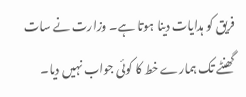فریق کو ہدایات دینا ہوتا ہے۔ وزارت نے سات گھنٹے تک ہمارے خط کا کوئی جواب نہیں دیا۔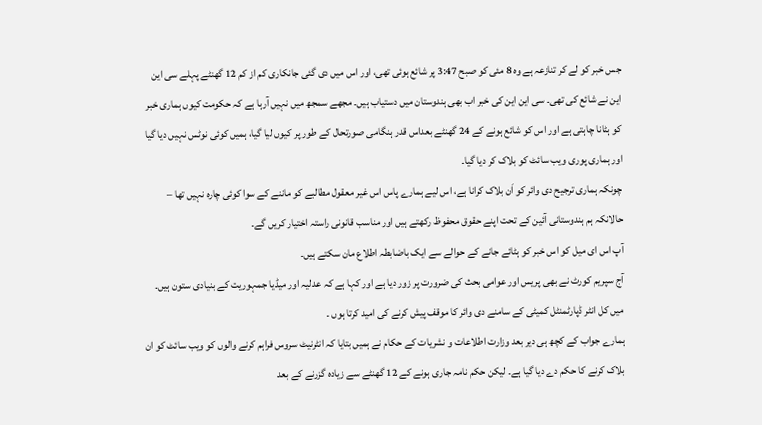جس خبر کو لے کر تنازعہ ہے وہ 8 مئی کو صبح 3:47 پر شائع ہوئی تھی، اور اس میں دی گئی جانکاری کم از کم 12 گھنٹے پہلے سی این این نے شائع کی تھی۔ سی این این کی خبر اب بھی ہندوستان میں دستیاب ہیں۔ مجھے سمجھ میں نہیں آرہا ہے کہ حکومت کیوں ہماری خبر کو ہٹانا چاہتی ہے اور اس کو شائع ہونے کے 24 گھنٹے بعداس قدر ہنگامی صورتحال کے طور پر کیوں لیا گیا، ہمیں کوئی نوٹس نہیں دیا گیا اور ہماری پوری ویب سائٹ کو بلاک کر دیا گیا۔
چونکہ ہماری ترجیح دی وائر کو اَن بلاک کرانا ہے، اس لیے ہمارے پاس اس غیر معقول مطالبے کو ماننے کے سوا کوئی چارہ نہیں تھا – حالانکہ ہم ہندوستانی آئین کے تحت اپنے حقوق محفوظ رکھتے ہیں اور مناسب قانونی راستہ اختیار کریں گے۔
آپ اس ای میل کو اس خبر کو ہٹائے جانے کے حوالے سے ایک باضابطہ اطلاع مان سکتے ہیں۔
آج سپریم کورٹ نے بھی پریس اور عوامی بحث کی ضرورت پر زور دیا ہے اور کہا ہے کہ عدلیہ اور میڈیا جمہوریت کے بنیادی ستون ہیں۔
میں کل انٹر ڈپارٹمنٹل کمیٹی کے سامنے دی وائر کا موقف پیش کرنے کی امید کرتا ہوں ۔
ہمارے جواب کے کچھ ہی دیر بعد وزارت اطلاعات و نشریات کے حکام نے ہمیں بتایا کہ انٹرنیٹ سروس فراہم کرنے والوں کو ویب سائٹ کو ان بلاک کرنے کا حکم دے دیا گیا ہے۔ لیکن حکم نامہ جاری ہونے کے 12 گھنٹے سے زیادہ گزرنے کے بعد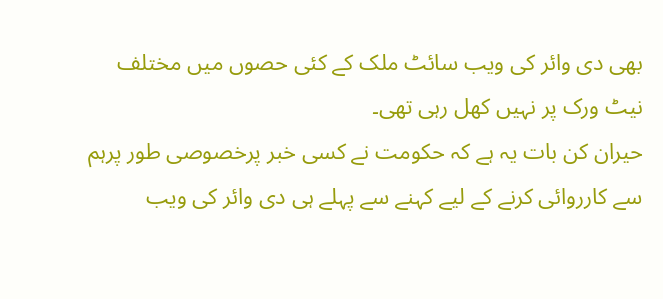بھی دی وائر کی ویب سائٹ ملک کے کئی حصوں میں مختلف نیٹ ورک پر نہیں کھل رہی تھی۔
حیران کن بات یہ ہے کہ حکومت نے کسی خبر پرخصوصی طور پرہم سے کارروائی کرنے کے لیے کہنے سے پہلے ہی دی وائر کی ویب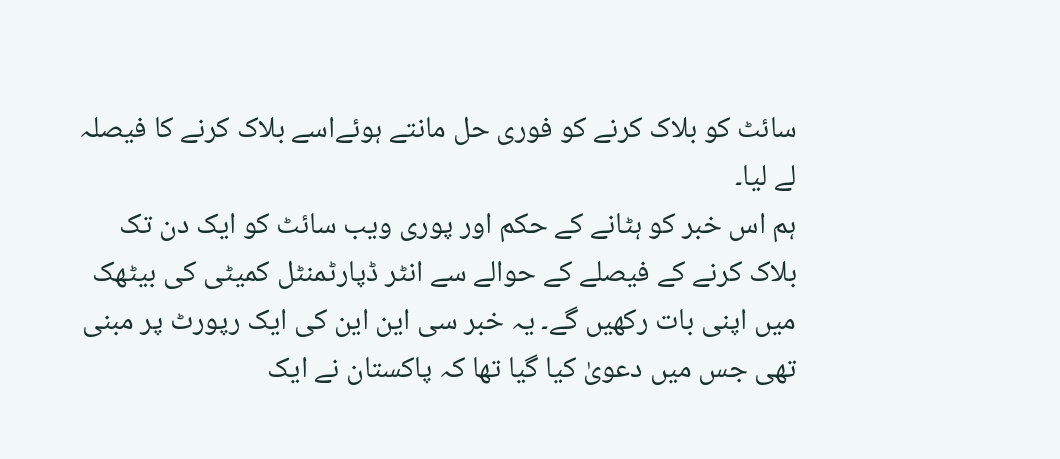سائٹ کو بلاک کرنے کو فوری حل مانتے ہوئےاسے بلاک کرنے کا فیصلہ لے لیا۔
ہم اس خبر کو ہٹانے کے حکم اور پوری ویب سائٹ کو ایک دن تک بلاک کرنے کے فیصلے کے حوالے سے انٹر ڈپارٹمنٹل کمیٹی کی بیٹھک میں اپنی بات رکھیں گے۔ یہ خبر سی این این کی ایک رپورٹ پر مبنی تھی جس میں دعویٰ کیا گیا تھا کہ پاکستان نے ایک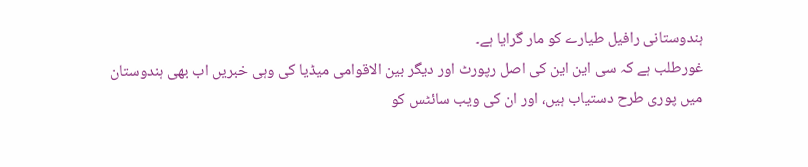ہندوستانی رافیل طیارے کو مار گرایا ہے۔
غورطلب ہے کہ سی این این کی اصل رپورٹ اور دیگر بین الاقوامی میڈیا کی وہی خبریں اب بھی ہندوستان میں پوری طرح دستیاب ہیں، اور ان کی ویب سائٹس کو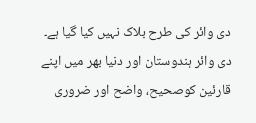دی وائر کی طرح بلاک نہیں کیا گیا ہے۔
دی وائر ہندوستان اور دنیا بھر میں اپنے قارئین کوصحیح، واضح اور ضروری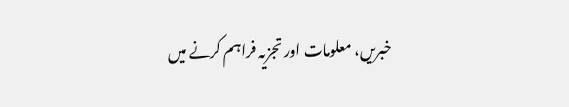خبریں، معلومات اور تجزیہ فراہم کرنے میں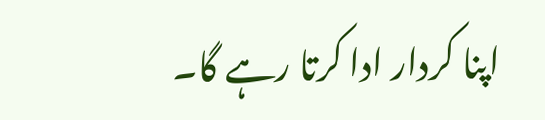اپنا کردار ادا کرتا رہے گا۔